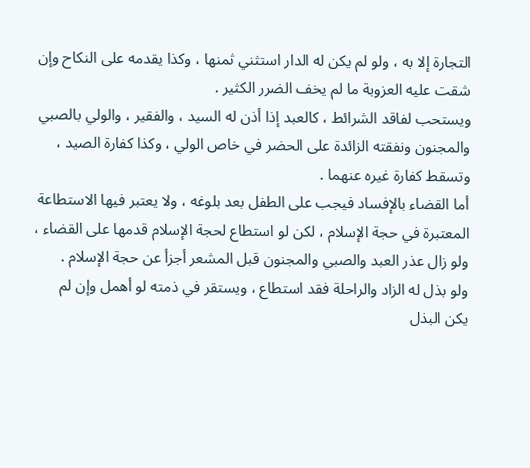التجارة إلا به ، ولو لم يكن له الدار استثني ثمنها ، وكذا يقدمه على النكاح وإن
شقت عليه العزوبة ما لم يخف الضرر الكثير .
ويستحب لفاقد الشرائط ، كالعبد إذا أذن له السيد ، والفقير ، والولي بالصبي
والمجنون ونفقته الزائدة على الحضر في خاص الولي ، وكذا كفارة الصيد ،
وتسقط كفارة غيره عنهما .
أما القضاء بالإفساد فيجب على الطفل بعد بلوغه ، ولا يعتبر فيها الاستطاعة
المعتبرة في حجة الإسلام ، لكن لو استطاع لحجة الإسلام قدمها على القضاء ،
ولو زال عذر العبد والصبي والمجنون قبل المشعر أجزأ عن حجة الإسلام .
ولو بذل له الزاد والراحلة فقد استطاع ، ويستقر في ذمته لو أهمل وإن لم
يكن البذل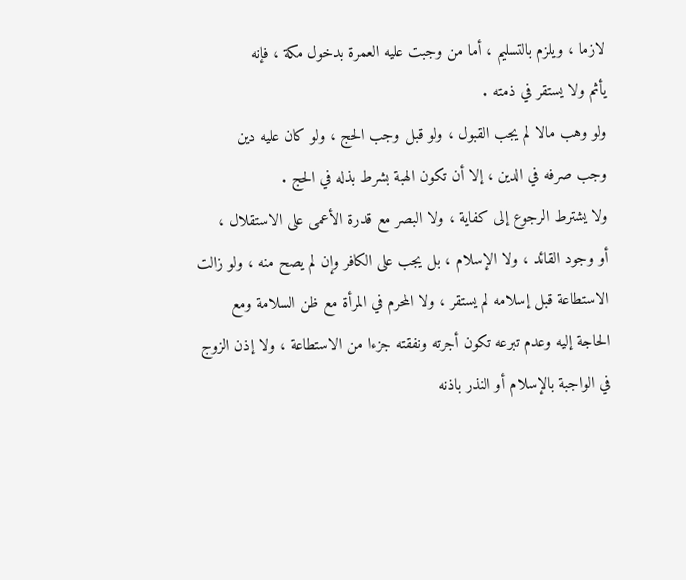لازما ، ويلزم بالتسليم ، أما من وجبت عليه العمرة بدخول مكة ، فإنه
يأثم ولا يستقر في ذمته .
ولو وهب مالا لم يجب القبول ، ولو قبل وجب الحج ، ولو كان عليه دين
وجب صرفه في الدين ، إلا أن تكون الهبة بشرط بذله في الحج .
ولا يشترط الرجوع إلى كفاية ، ولا البصر مع قدرة الأعمى على الاستقلال ،
أو وجود القائد ، ولا الإسلام ، بل يجب على الكافر وإن لم يصح منه ، ولو زالت
الاستطاعة قبل إسلامه لم يستقر ، ولا المحرم في المرأة مع ظن السلامة ومع
الحاجة إليه وعدم تبرعه تكون أجرته ونفقته جزءا من الاستطاعة ، ولا إذن الزوج
في الواجبة بالإسلام أو النذر باذنه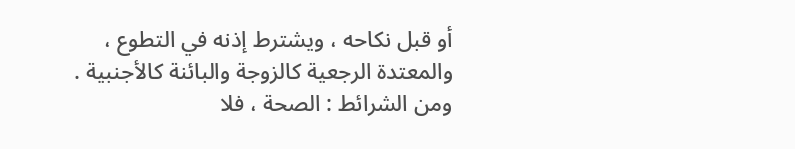أو قبل نكاحه ، ويشترط إذنه في التطوع ،
والمعتدة الرجعية كالزوجة والبائنة كالأجنبية .
ومن الشرائط : الصحة ، فلا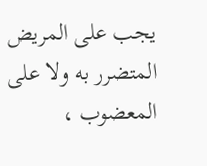يجب على المريض المتضرر به ولا على
المعضوب ،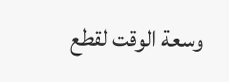وسعة الوقت لقطع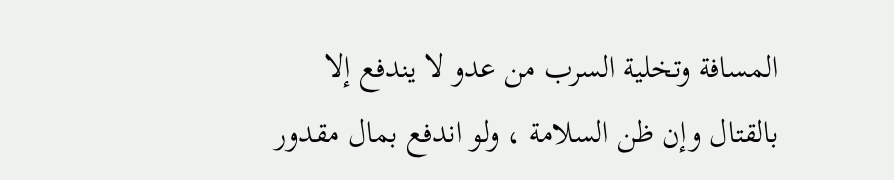المسافة وتخلية السرب من عدو لا يندفع إلا
بالقتال وإن ظن السلامة ، ولو اندفع بمال مقدور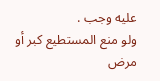عليه وجب .
ولو منع المستطيع كبر أو مرض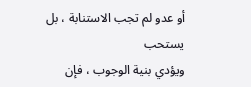أو عدو لم تجب الاستنابة ، بل يستحب
ويؤدي بنية الوجوب ، فإن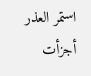استمر العذر أجزأت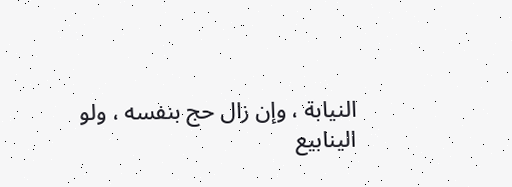النيابة ، وإن زال حج بنفسه ، ولو
الينابيع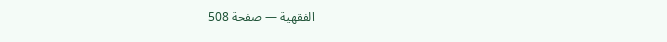الفقهية — صفحة 508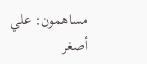مساهمون: علي أصغر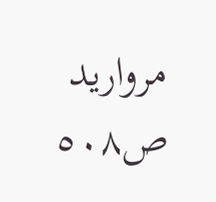مرواريد
ص٥٠٨